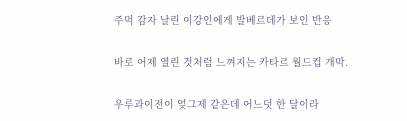주먹 감자 날린 이강인에게 발베르데가 보인 반응

바로 어제 열린 것처럼 느껴지는 카타르 월드컵 개막.

우루과이전이 엊그제 같은데 어느덧 한 달이라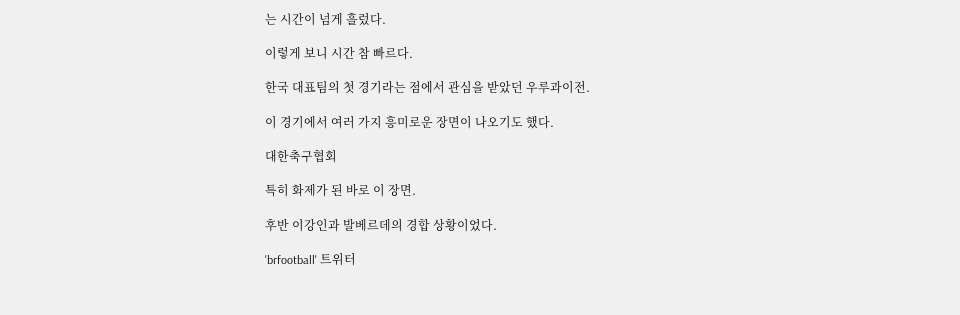는 시간이 넘게 흘렀다.

이렇게 보니 시간 참 빠르다.

한국 대표팀의 첫 경기라는 점에서 관심을 받았던 우루과이전.

이 경기에서 여러 가지 흥미로운 장면이 나오기도 했다.

대한축구협회

특히 화제가 된 바로 이 장면.

후반 이강인과 발베르데의 경합 상황이었다.

'brfootball' 트위터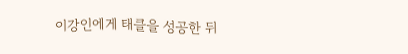이강인에게 태클을 성공한 뒤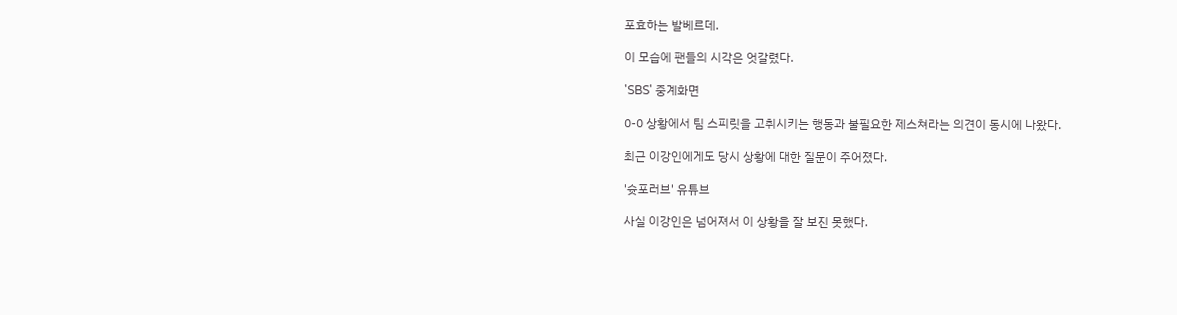포효하는 발베르데.

이 모습에 팬들의 시각은 엇갈렸다.

'SBS' 중계화면

0-0 상황에서 팀 스피릿을 고취시키는 행동과 불필요한 제스쳐라는 의견이 동시에 나왔다.

최근 이강인에게도 당시 상황에 대한 질문이 주어졌다.

'슛포러브' 유튜브

사실 이강인은 넘어져서 이 상황을 잘 보진 못했다.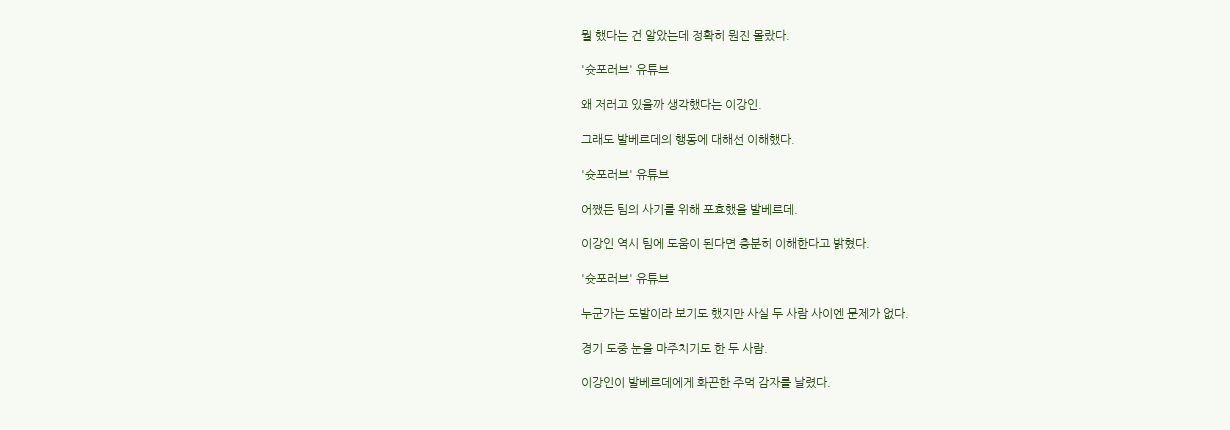뭘 했다는 건 알았는데 정확히 뭔진 몰랐다.

'슛포러브' 유튜브

왜 저러고 있을까 생각했다는 이강인.

그래도 발베르데의 행동에 대해선 이해했다.

'슛포러브' 유튜브

어쨌든 팀의 사기를 위해 포효했을 발베르데.

이강인 역시 팀에 도움이 된다면 충분히 이해한다고 밝혔다.

'슛포러브' 유튜브

누군가는 도발이라 보기도 했지만 사실 두 사람 사이엔 문제가 없다.

경기 도중 눈을 마주치기도 한 두 사람.

이강인이 발베르데에게 화끈한 주먹 감자를 날렸다.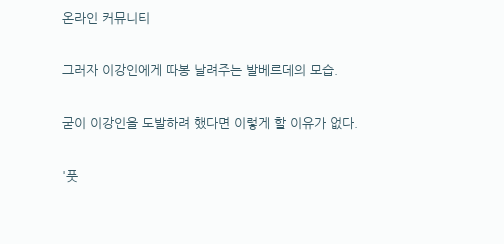온라인 커뮤니티

그러자 이강인에게 따봉 날려주는 발베르데의 모습.

굳이 이강인을 도발하려 했다면 이렇게 할 이유가 없다.

'풋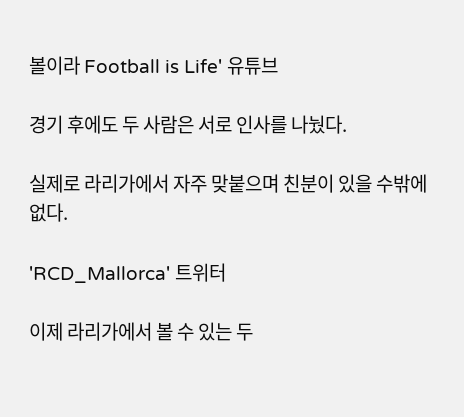볼이라 Football is Life' 유튜브

경기 후에도 두 사람은 서로 인사를 나눴다.

실제로 라리가에서 자주 맞붙으며 친분이 있을 수밖에 없다.

'RCD_Mallorca' 트위터

이제 라리가에서 볼 수 있는 두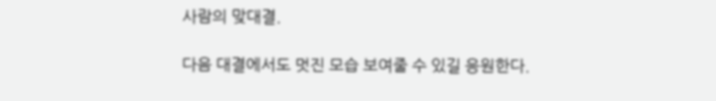사람의 맞대결.

다음 대결에서도 멋진 모습 보여줄 수 있길 응원한다.